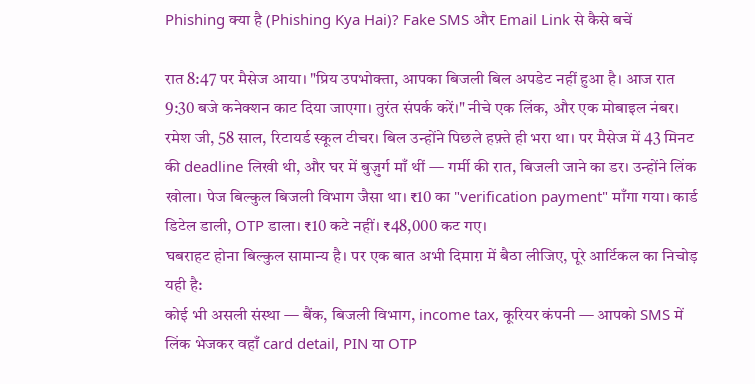Phishing क्या है (Phishing Kya Hai)? Fake SMS और Email Link से कैसे बचें

रात 8:47 पर मैसेज आया। "प्रिय उपभोक्ता, आपका बिजली बिल अपडेट नहीं हुआ है। आज रात 9:30 बजे कनेक्शन काट दिया जाएगा। तुरंत संपर्क करें।" नीचे एक लिंक, और एक मोबाइल नंबर।
रमेश जी, 58 साल, रिटायर्ड स्कूल टीचर। बिल उन्होंने पिछले हफ़्ते ही भरा था। पर मैसेज में 43 मिनट की deadline लिखी थी, और घर में बुज़ुर्ग माँ थीं — गर्मी की रात, बिजली जाने का डर। उन्होंने लिंक खोला। पेज बिल्कुल बिजली विभाग जैसा था। ₹10 का "verification payment" माँगा गया। कार्ड डिटेल डाली, OTP डाला। ₹10 कटे नहीं। ₹48,000 कट गए।
घबराहट होना बिल्कुल सामान्य है। पर एक बात अभी दिमाग़ में बैठा लीजिए, पूरे आर्टिकल का निचोड़ यही है:
कोई भी असली संस्था — बैंक, बिजली विभाग, income tax, कूरियर कंपनी — आपको SMS में लिंक भेजकर वहाँ card detail, PIN या OTP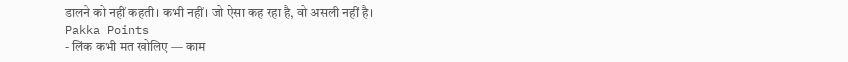डालने को नहीं कहती। कभी नहीं। जो ऐसा कह रहा है, वो असली नहीं है।
Pakka Points
- लिंक कभी मत खोलिए — काम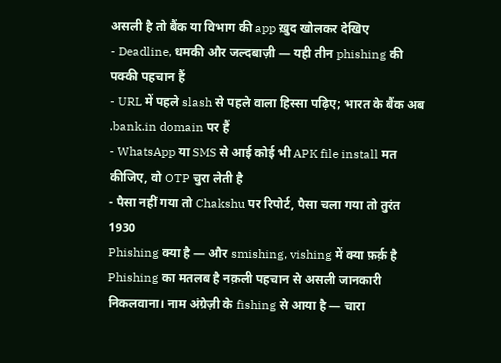असली है तो बैंक या विभाग की app ख़ुद खोलकर देखिए
- Deadline, धमकी और जल्दबाज़ी — यही तीन phishing की पक्की पहचान हैं
- URL में पहले slash से पहले वाला हिस्सा पढ़िए; भारत के बैंक अब .bank.in domain पर हैं
- WhatsApp या SMS से आई कोई भी APK file install मत कीजिए, वो OTP चुरा लेती है
- पैसा नहीं गया तो Chakshu पर रिपोर्ट, पैसा चला गया तो तुरंत 1930
Phishing क्या है — और smishing, vishing में क्या फ़र्क़ है
Phishing का मतलब है नक़ली पहचान से असली जानकारी निकलवाना। नाम अंग्रेज़ी के fishing से आया है — चारा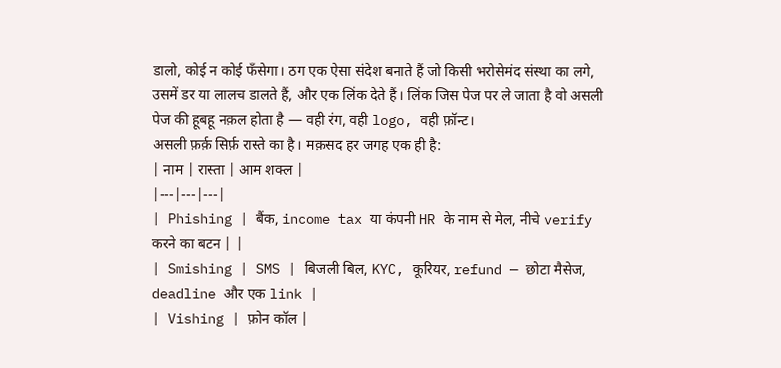डालो, कोई न कोई फँसेगा। ठग एक ऐसा संदेश बनाते हैं जो किसी भरोसेमंद संस्था का लगे, उसमें डर या लालच डालते हैं, और एक लिंक देते हैं। लिंक जिस पेज पर ले जाता है वो असली पेज की हूबहू नक़ल होता है — वही रंग, वही logo, वही फ़ॉन्ट।
असली फ़र्क़ सिर्फ़ रास्ते का है। मक़सद हर जगह एक ही है:
| नाम | रास्ता | आम शक्ल |
|---|---|---|
| Phishing | बैंक, income tax या कंपनी HR के नाम से मेल, नीचे verify करने का बटन | |
| Smishing | SMS | बिजली बिल, KYC, कूरियर, refund — छोटा मैसेज, deadline और एक link |
| Vishing | फ़ोन कॉल |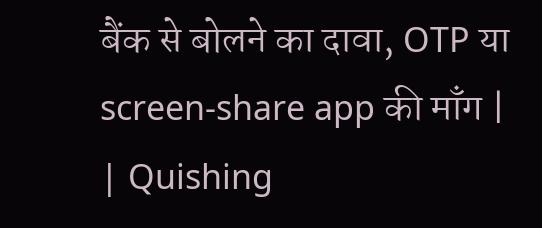बैंक से बोलने का दावा, OTP या screen-share app की माँग |
| Quishing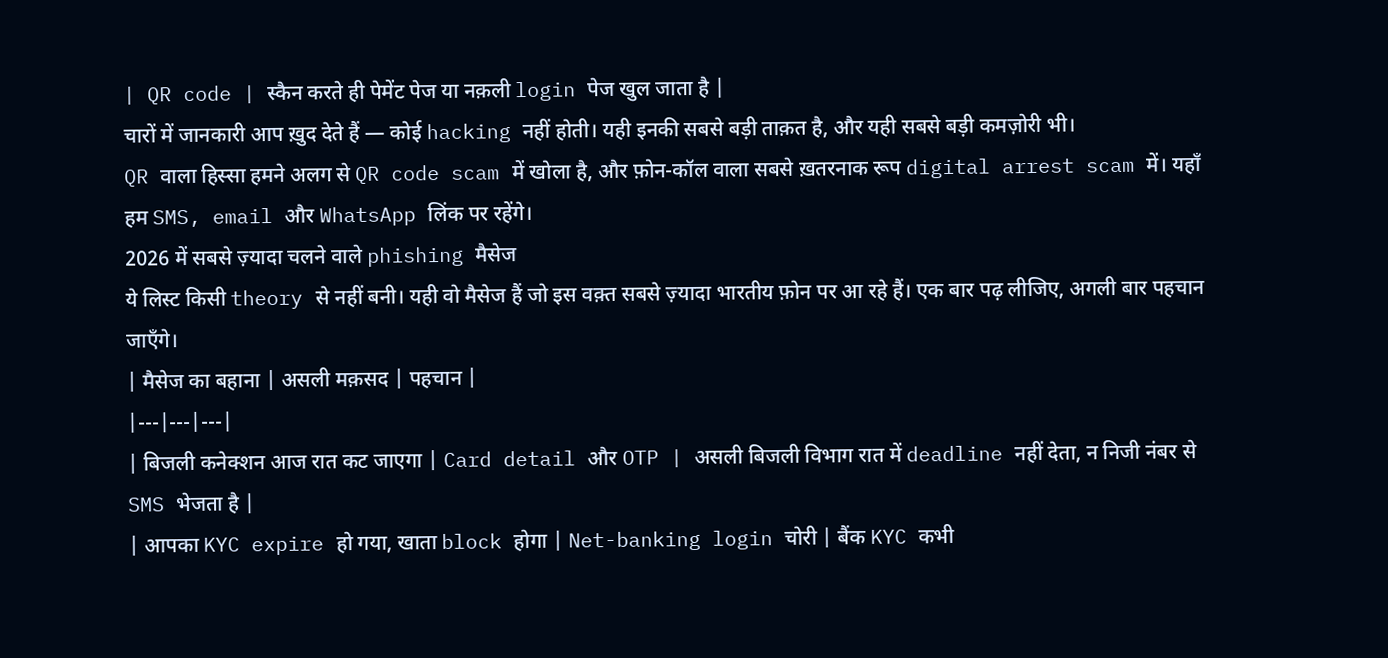| QR code | स्कैन करते ही पेमेंट पेज या नक़ली login पेज खुल जाता है |
चारों में जानकारी आप ख़ुद देते हैं — कोई hacking नहीं होती। यही इनकी सबसे बड़ी ताक़त है, और यही सबसे बड़ी कमज़ोरी भी।
QR वाला हिस्सा हमने अलग से QR code scam में खोला है, और फ़ोन-कॉल वाला सबसे ख़तरनाक रूप digital arrest scam में। यहाँ हम SMS, email और WhatsApp लिंक पर रहेंगे।
2026 में सबसे ज़्यादा चलने वाले phishing मैसेज
ये लिस्ट किसी theory से नहीं बनी। यही वो मैसेज हैं जो इस वक़्त सबसे ज़्यादा भारतीय फ़ोन पर आ रहे हैं। एक बार पढ़ लीजिए, अगली बार पहचान जाएँगे।
| मैसेज का बहाना | असली मक़सद | पहचान |
|---|---|---|
| बिजली कनेक्शन आज रात कट जाएगा | Card detail और OTP | असली बिजली विभाग रात में deadline नहीं देता, न निजी नंबर से SMS भेजता है |
| आपका KYC expire हो गया, खाता block होगा | Net-banking login चोरी | बैंक KYC कभी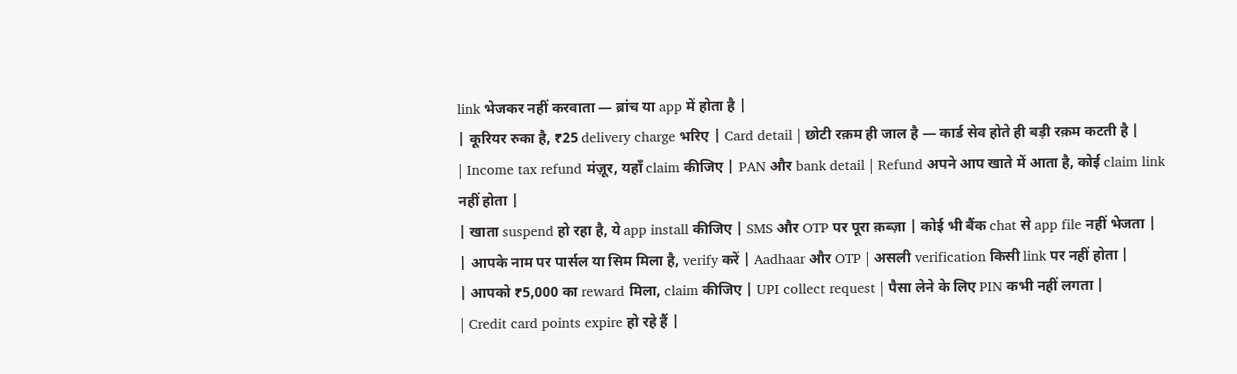link भेजकर नहीं करवाता — ब्रांच या app में होता है |
| कूरियर रुका है, ₹25 delivery charge भरिए | Card detail | छोटी रक़म ही जाल है — कार्ड सेव होते ही बड़ी रक़म कटती है |
| Income tax refund मंज़ूर, यहाँ claim कीजिए | PAN और bank detail | Refund अपने आप खाते में आता है, कोई claim link नहीं होता |
| खाता suspend हो रहा है, ये app install कीजिए | SMS और OTP पर पूरा क़ब्ज़ा | कोई भी बैंक chat से app file नहीं भेजता |
| आपके नाम पर पार्सल या सिम मिला है, verify करें | Aadhaar और OTP | असली verification किसी link पर नहीं होता |
| आपको ₹5,000 का reward मिला, claim कीजिए | UPI collect request | पैसा लेने के लिए PIN कभी नहीं लगता |
| Credit card points expire हो रहे हैं |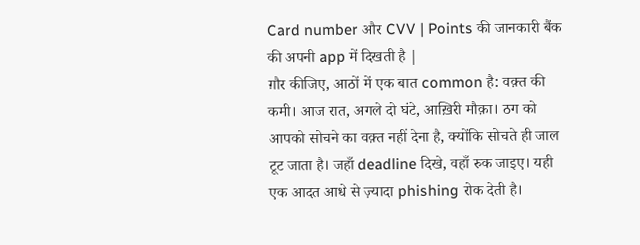Card number और CVV | Points की जानकारी बैंक की अपनी app में दिखती है |
ग़ौर कीजिए, आठों में एक बात common है: वक़्त की कमी। आज रात, अगले दो घंटे, आख़िरी मौक़ा। ठग को आपको सोचने का वक़्त नहीं देना है, क्योंकि सोचते ही जाल टूट जाता है। जहाँ deadline दिखे, वहाँ रुक जाइए। यही एक आदत आधे से ज़्यादा phishing रोक देती है।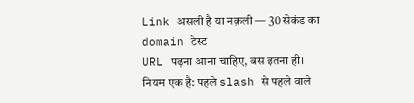Link असली है या नक़ली — 30 सेकंड का domain टेस्ट
URL पढ़ना आना चाहिए, बस इतना ही। नियम एक है: पहले slash से पहले वाले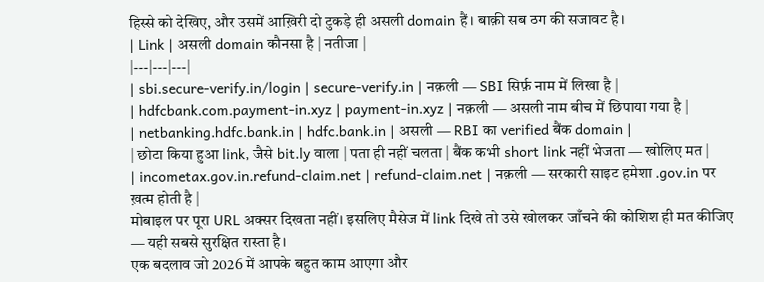हिस्से को देखिए, और उसमें आख़िरी दो टुकड़े ही असली domain हैं। बाक़ी सब ठग की सजावट है।
| Link | असली domain कौनसा है | नतीजा |
|---|---|---|
| sbi.secure-verify.in/login | secure-verify.in | नक़ली — SBI सिर्फ़ नाम में लिखा है |
| hdfcbank.com.payment-in.xyz | payment-in.xyz | नक़ली — असली नाम बीच में छिपाया गया है |
| netbanking.hdfc.bank.in | hdfc.bank.in | असली — RBI का verified बैंक domain |
| छोटा किया हुआ link, जैसे bit.ly वाला | पता ही नहीं चलता | बैंक कभी short link नहीं भेजता — खोलिए मत |
| incometax.gov.in.refund-claim.net | refund-claim.net | नक़ली — सरकारी साइट हमेशा .gov.in पर ख़त्म होती है |
मोबाइल पर पूरा URL अक्सर दिखता नहीं। इसलिए मैसेज में link दिखे तो उसे खोलकर जाँचने की कोशिश ही मत कीजिए — यही सबसे सुरक्षित रास्ता है।
एक बदलाव जो 2026 में आपके बहुत काम आएगा और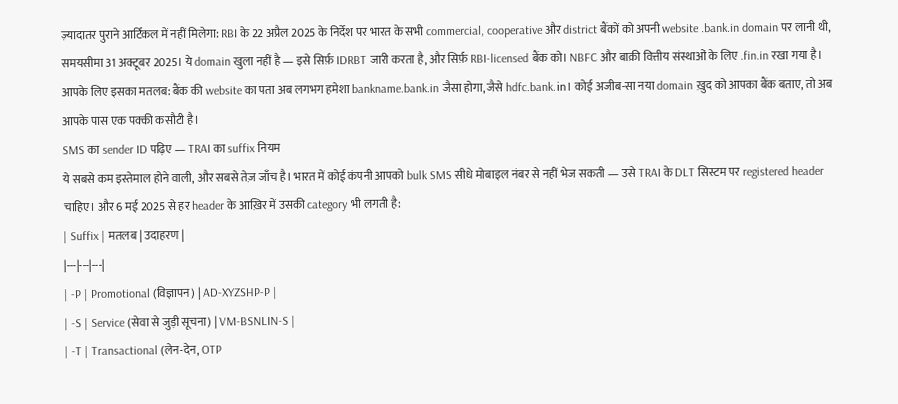ज़्यादातर पुराने आर्टिकल में नहीं मिलेगा: RBI के 22 अप्रैल 2025 के निर्देश पर भारत के सभी commercial, cooperative और district बैंकों को अपनी website .bank.in domain पर लानी थी, समयसीमा 31 अक्टूबर 2025। ये domain खुला नहीं है — इसे सिर्फ़ IDRBT जारी करता है, और सिर्फ़ RBI-licensed बैंक को। NBFC और बाक़ी वित्तीय संस्थाओं के लिए .fin.in रखा गया है।
आपके लिए इसका मतलब: बैंक की website का पता अब लगभग हमेशा bankname.bank.in जैसा होगा, जैसे hdfc.bank.in। कोई अजीब-सा नया domain ख़ुद को आपका बैंक बताए, तो अब आपके पास एक पक्की कसौटी है।
SMS का sender ID पढ़िए — TRAI का suffix नियम
ये सबसे कम इस्तेमाल होने वाली, और सबसे तेज़ जाँच है। भारत में कोई कंपनी आपको bulk SMS सीधे मोबाइल नंबर से नहीं भेज सकती — उसे TRAI के DLT सिस्टम पर registered header चाहिए। और 6 मई 2025 से हर header के आख़िर में उसकी category भी लगती है:
| Suffix | मतलब | उदाहरण |
|---|---|---|
| -P | Promotional (विज्ञापन) | AD-XYZSHP-P |
| -S | Service (सेवा से जुड़ी सूचना) | VM-BSNLIN-S |
| -T | Transactional (लेन-देन, OTP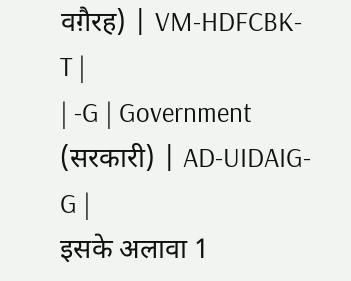वग़ैरह) | VM-HDFCBK-T |
| -G | Government (सरकारी) | AD-UIDAIG-G |
इसके अलावा 1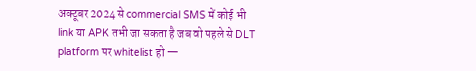अक्टूबर 2024 से commercial SMS में कोई भी link या APK तभी जा सकता है जब वो पहले से DLT platform पर whitelist हो —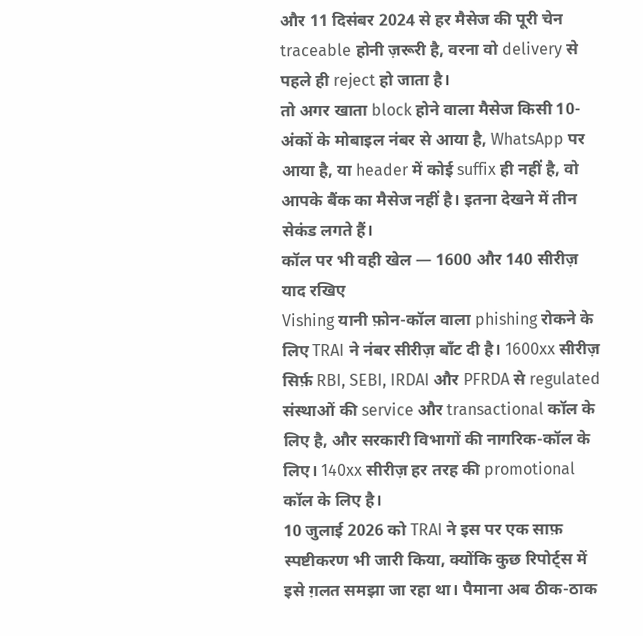और 11 दिसंबर 2024 से हर मैसेज की पूरी चेन traceable होनी ज़रूरी है, वरना वो delivery से पहले ही reject हो जाता है।
तो अगर खाता block होने वाला मैसेज किसी 10-अंकों के मोबाइल नंबर से आया है, WhatsApp पर आया है, या header में कोई suffix ही नहीं है, वो आपके बैंक का मैसेज नहीं है। इतना देखने में तीन सेकंड लगते हैं।
कॉल पर भी वही खेल — 1600 और 140 सीरीज़ याद रखिए
Vishing यानी फ़ोन-कॉल वाला phishing रोकने के लिए TRAI ने नंबर सीरीज़ बाँट दी है। 1600xx सीरीज़ सिर्फ़ RBI, SEBI, IRDAI और PFRDA से regulated संस्थाओं की service और transactional कॉल के लिए है, और सरकारी विभागों की नागरिक-कॉल के लिए। 140xx सीरीज़ हर तरह की promotional कॉल के लिए है।
10 जुलाई 2026 को TRAI ने इस पर एक साफ़ स्पष्टीकरण भी जारी किया, क्योंकि कुछ रिपोर्ट्स में इसे ग़लत समझा जा रहा था। पैमाना अब ठीक-ठाक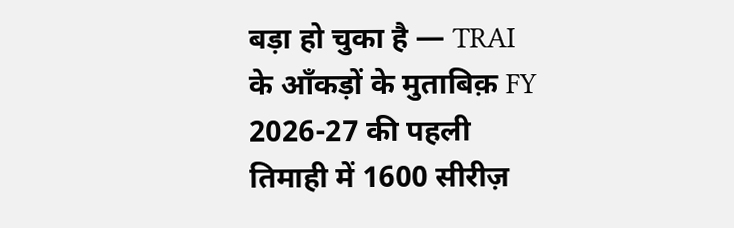बड़ा हो चुका है — TRAI के आँकड़ों के मुताबिक़ FY 2026-27 की पहली तिमाही में 1600 सीरीज़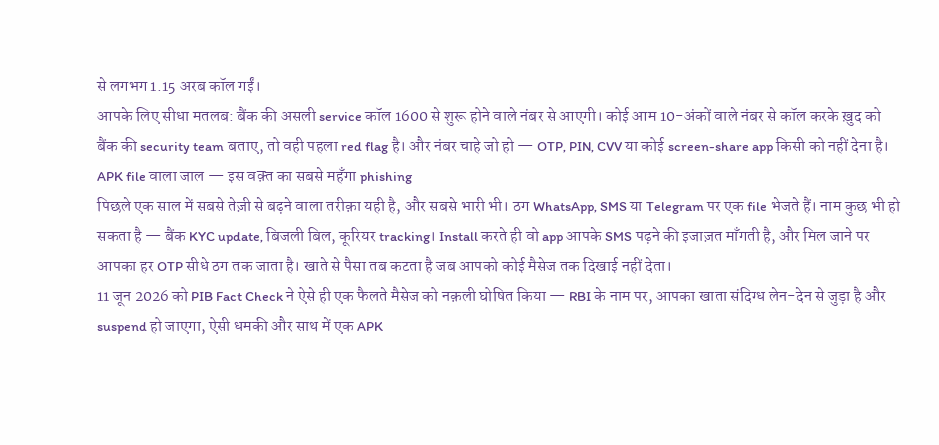से लगभग 1.15 अरब कॉल गईं।
आपके लिए सीधा मतलब: बैंक की असली service कॉल 1600 से शुरू होने वाले नंबर से आएगी। कोई आम 10-अंकों वाले नंबर से कॉल करके ख़ुद को बैंक की security team बताए, तो वही पहला red flag है। और नंबर चाहे जो हो — OTP, PIN, CVV या कोई screen-share app किसी को नहीं देना है।
APK file वाला जाल — इस वक़्त का सबसे महँगा phishing
पिछले एक साल में सबसे तेज़ी से बढ़ने वाला तरीक़ा यही है, और सबसे भारी भी। ठग WhatsApp, SMS या Telegram पर एक file भेजते हैं। नाम कुछ भी हो सकता है — बैंक KYC update, बिजली बिल, कूरियर tracking। Install करते ही वो app आपके SMS पढ़ने की इजाज़त माँगती है, और मिल जाने पर आपका हर OTP सीधे ठग तक जाता है। खाते से पैसा तब कटता है जब आपको कोई मैसेज तक दिखाई नहीं देता।
11 जून 2026 को PIB Fact Check ने ऐसे ही एक फैलते मैसेज को नक़ली घोषित किया — RBI के नाम पर, आपका खाता संदिग्ध लेन-देन से जुड़ा है और suspend हो जाएगा, ऐसी धमकी और साथ में एक APK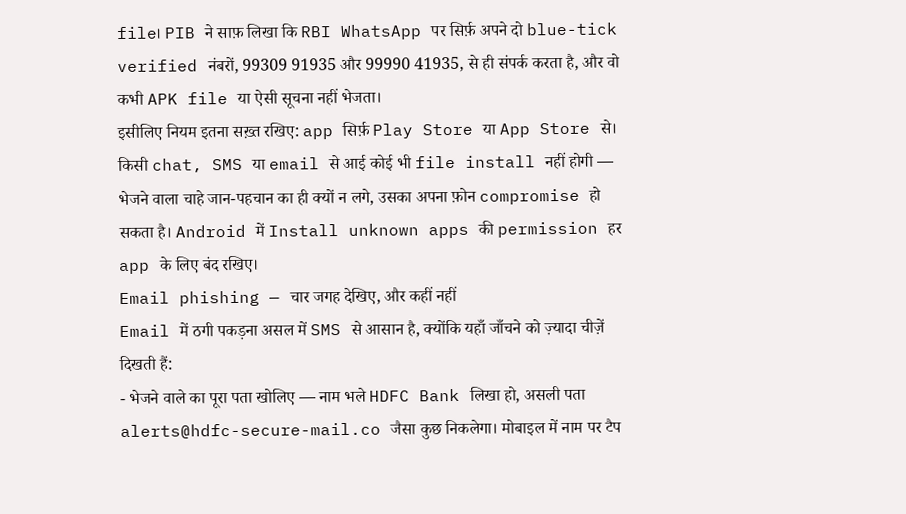file। PIB ने साफ़ लिखा कि RBI WhatsApp पर सिर्फ़ अपने दो blue-tick verified नंबरों, 99309 91935 और 99990 41935, से ही संपर्क करता है, और वो कभी APK file या ऐसी सूचना नहीं भेजता।
इसीलिए नियम इतना सख़्त रखिए: app सिर्फ़ Play Store या App Store से। किसी chat, SMS या email से आई कोई भी file install नहीं होगी — भेजने वाला चाहे जान-पहचान का ही क्यों न लगे, उसका अपना फ़ोन compromise हो सकता है। Android में Install unknown apps की permission हर app के लिए बंद रखिए।
Email phishing — चार जगह देखिए, और कहीं नहीं
Email में ठगी पकड़ना असल में SMS से आसान है, क्योंकि यहाँ जाँचने को ज़्यादा चीज़ें दिखती हैं:
- भेजने वाले का पूरा पता खोलिए — नाम भले HDFC Bank लिखा हो, असली पता alerts@hdfc-secure-mail.co जैसा कुछ निकलेगा। मोबाइल में नाम पर टैप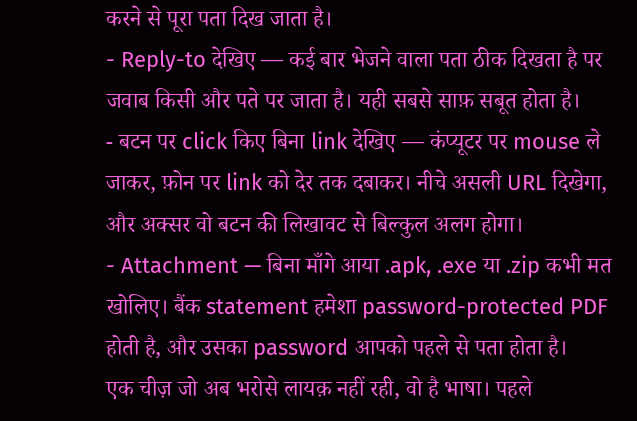करने से पूरा पता दिख जाता है।
- Reply-to देखिए — कई बार भेजने वाला पता ठीक दिखता है पर जवाब किसी और पते पर जाता है। यही सबसे साफ़ सबूत होता है।
- बटन पर click किए बिना link देखिए — कंप्यूटर पर mouse ले जाकर, फ़ोन पर link को देर तक दबाकर। नीचे असली URL दिखेगा, और अक्सर वो बटन की लिखावट से बिल्कुल अलग होगा।
- Attachment — बिना माँगे आया .apk, .exe या .zip कभी मत खोलिए। बैंक statement हमेशा password-protected PDF होती है, और उसका password आपको पहले से पता होता है।
एक चीज़ जो अब भरोसे लायक़ नहीं रही, वो है भाषा। पहले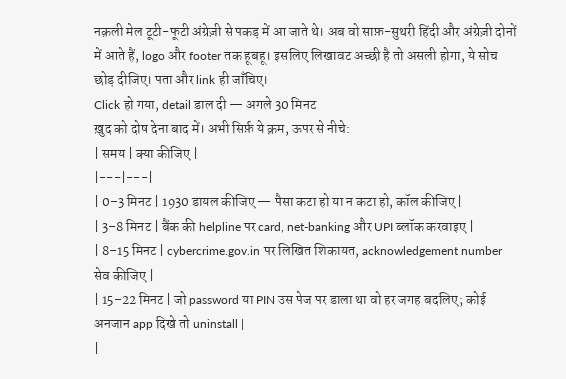नक़ली मेल टूटी-फूटी अंग्रेज़ी से पकड़ में आ जाते थे। अब वो साफ़-सुथरी हिंदी और अंग्रेज़ी दोनों में आते हैं, logo और footer तक हूबहू। इसलिए लिखावट अच्छी है तो असली होगा, ये सोच छोड़ दीजिए। पता और link ही जाँचिए।
Click हो गया, detail डाल दी — अगले 30 मिनट
ख़ुद को दोष देना बाद में। अभी सिर्फ़ ये क्रम, ऊपर से नीचे:
| समय | क्या कीजिए |
|---|---|
| 0–3 मिनट | 1930 डायल कीजिए — पैसा कटा हो या न कटा हो, कॉल कीजिए |
| 3–8 मिनट | बैंक की helpline पर card, net-banking और UPI ब्लॉक करवाइए |
| 8–15 मिनट | cybercrime.gov.in पर लिखित शिकायत, acknowledgement number सेव कीजिए |
| 15–22 मिनट | जो password या PIN उस पेज पर डाला था वो हर जगह बदलिए; कोई अनजान app दिखे तो uninstall |
|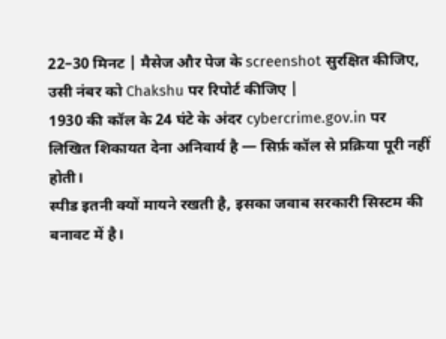22–30 मिनट | मैसेज और पेज के screenshot सुरक्षित कीजिए, उसी नंबर को Chakshu पर रिपोर्ट कीजिए |
1930 की कॉल के 24 घंटे के अंदर cybercrime.gov.in पर लिखित शिकायत देना अनिवार्य है — सिर्फ़ कॉल से प्रक्रिया पूरी नहीं होती।
स्पीड इतनी क्यों मायने रखती है, इसका जवाब सरकारी सिस्टम की बनावट में है।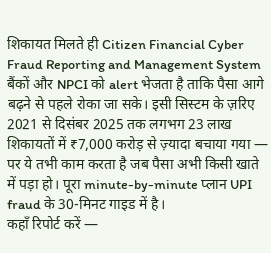शिकायत मिलते ही Citizen Financial Cyber Fraud Reporting and Management System बैंकों और NPCI को alert भेजता है ताकि पैसा आगे बढ़ने से पहले रोका जा सके। इसी सिस्टम के ज़रिए 2021 से दिसंबर 2025 तक लगभग 23 लाख शिकायतों में ₹7,000 करोड़ से ज़्यादा बचाया गया — पर ये तभी काम करता है जब पैसा अभी किसी खाते में पड़ा हो। पूरा minute-by-minute प्लान UPI fraud के 30-मिनट गाइड में है।
कहाँ रिपोर्ट करें —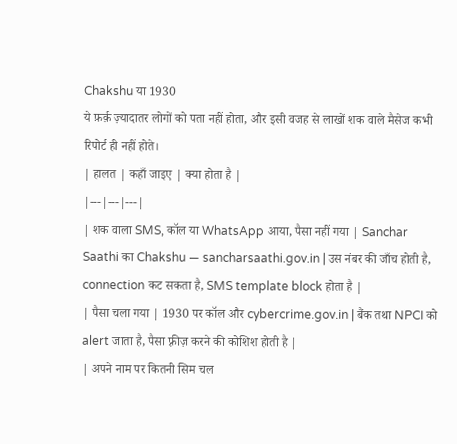Chakshu या 1930
ये फ़र्क़ ज़्यादातर लोगों को पता नहीं होता, और इसी वजह से लाखों शक वाले मैसेज कभी रिपोर्ट ही नहीं होते।
| हालत | कहाँ जाइए | क्या होता है |
|---|---|---|
| शक वाला SMS, कॉल या WhatsApp आया, पैसा नहीं गया | Sanchar Saathi का Chakshu — sancharsaathi.gov.in | उस नंबर की जाँच होती है, connection कट सकता है, SMS template block होता है |
| पैसा चला गया | 1930 पर कॉल और cybercrime.gov.in | बैंक तथा NPCI को alert जाता है, पैसा फ़्रीज़ करने की कोशिश होती है |
| अपने नाम पर कितनी सिम चल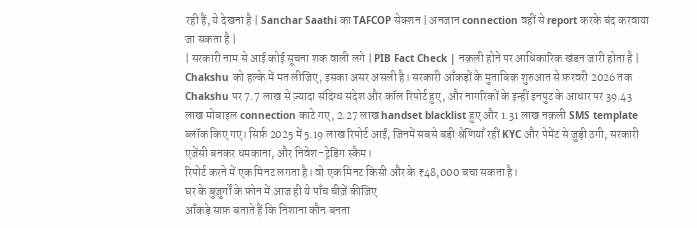रही हैं, ये देखना है | Sanchar Saathi का TAFCOP सेक्शन | अनजान connection वहीं से report करके बंद करवाया जा सकता है |
| सरकारी नाम से आई कोई सूचना शक वाली लगे | PIB Fact Check | नक़ली होने पर आधिकारिक खंडन जारी होता है |
Chakshu को हल्के में मत लीजिए, इसका असर असली है। सरकारी आँकड़ों के मुताबिक़ शुरुआत से फ़रवरी 2026 तक Chakshu पर 7.7 लाख से ज़्यादा संदिग्ध संदेश और कॉल रिपोर्ट हुए, और नागरिकों के इन्हीं इनपुट के आधार पर 39.43 लाख मोबाइल connection काटे गए, 2.27 लाख handset blacklist हुए और 1.31 लाख नक़ली SMS template ब्लॉक किए गए। सिर्फ़ 2025 में 5.19 लाख रिपोर्ट आईं, जिनमें सबसे बड़ी श्रेणियाँ रहीं KYC और पेमेंट से जुड़ी ठगी, सरकारी एजेंसी बनकर धमकाना, और निवेश-ट्रेडिंग स्कैम।
रिपोर्ट करने में एक मिनट लगता है। वो एक मिनट किसी और के ₹48,000 बचा सकता है।
घर के बुज़ुर्गों के फ़ोन में आज ही ये पाँच चीज़ें कीजिए
आँकड़े साफ़ बताते हैं कि निशाना कौन बनता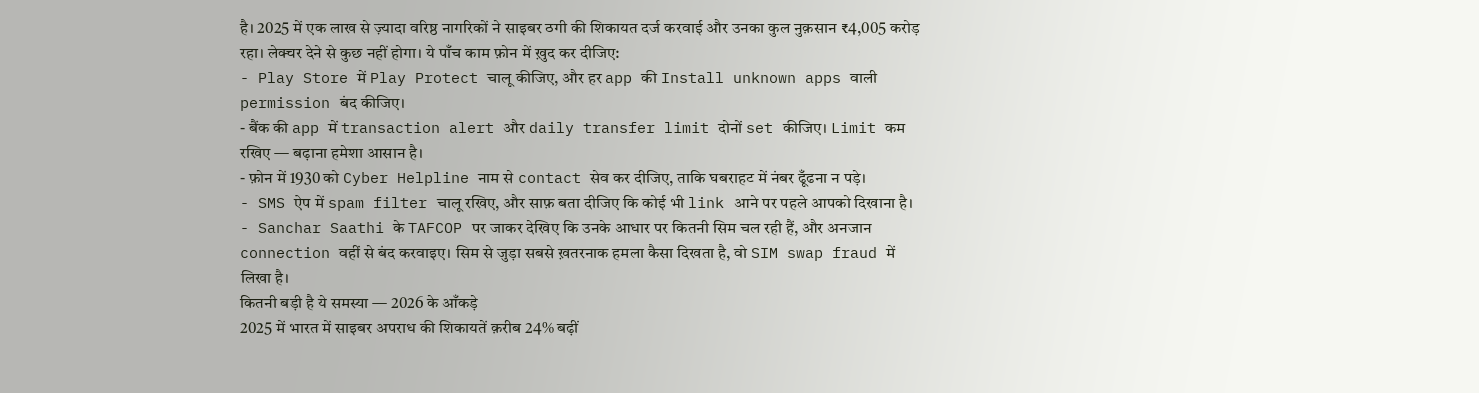है। 2025 में एक लाख से ज़्यादा वरिष्ठ नागरिकों ने साइबर ठगी की शिकायत दर्ज करवाई और उनका कुल नुक़सान ₹4,005 करोड़ रहा। लेक्चर देने से कुछ नहीं होगा। ये पाँच काम फ़ोन में ख़ुद कर दीजिए:
- Play Store में Play Protect चालू कीजिए, और हर app की Install unknown apps वाली permission बंद कीजिए।
- बैंक की app में transaction alert और daily transfer limit दोनों set कीजिए। Limit कम रखिए — बढ़ाना हमेशा आसान है।
- फ़ोन में 1930 को Cyber Helpline नाम से contact सेव कर दीजिए, ताकि घबराहट में नंबर ढूँढना न पड़े।
- SMS ऐप में spam filter चालू रखिए, और साफ़ बता दीजिए कि कोई भी link आने पर पहले आपको दिखाना है।
- Sanchar Saathi के TAFCOP पर जाकर देखिए कि उनके आधार पर कितनी सिम चल रही हैं, और अनजान connection वहीं से बंद करवाइए। सिम से जुड़ा सबसे ख़तरनाक हमला कैसा दिखता है, वो SIM swap fraud में लिखा है।
कितनी बड़ी है ये समस्या — 2026 के आँकड़े
2025 में भारत में साइबर अपराध की शिकायतें क़रीब 24% बढ़ीं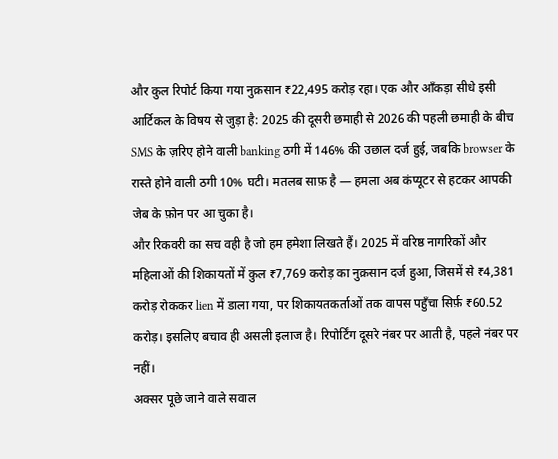और कुल रिपोर्ट किया गया नुक़सान ₹22,495 करोड़ रहा। एक और आँकड़ा सीधे इसी आर्टिकल के विषय से जुड़ा है: 2025 की दूसरी छमाही से 2026 की पहली छमाही के बीच SMS के ज़रिए होने वाली banking ठगी में 146% की उछाल दर्ज हुई, जबकि browser के रास्ते होने वाली ठगी 10% घटी। मतलब साफ़ है — हमला अब कंप्यूटर से हटकर आपकी जेब के फ़ोन पर आ चुका है।
और रिकवरी का सच वही है जो हम हमेशा लिखते हैं। 2025 में वरिष्ठ नागरिकों और महिलाओं की शिकायतों में कुल ₹7,769 करोड़ का नुक़सान दर्ज हुआ, जिसमें से ₹4,381 करोड़ रोककर lien में डाला गया, पर शिकायतकर्ताओं तक वापस पहुँचा सिर्फ़ ₹60.52 करोड़। इसलिए बचाव ही असली इलाज है। रिपोर्टिंग दूसरे नंबर पर आती है, पहले नंबर पर नहीं।
अक्सर पूछे जाने वाले सवाल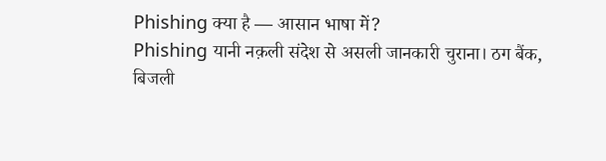Phishing क्या है — आसान भाषा में?
Phishing यानी नक़ली संदेश से असली जानकारी चुराना। ठग बैंक, बिजली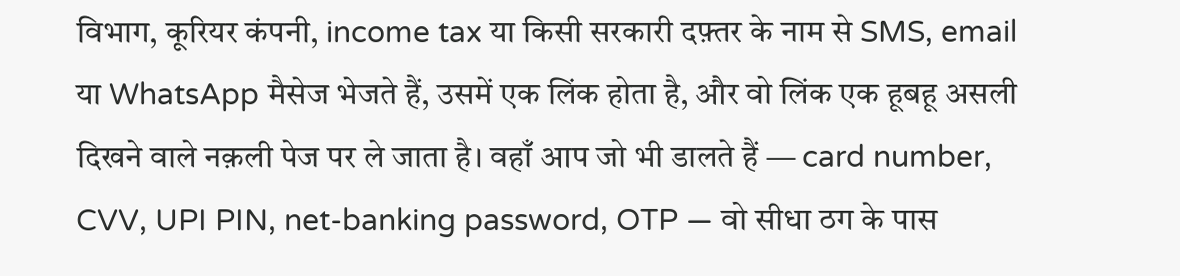विभाग, कूरियर कंपनी, income tax या किसी सरकारी दफ़्तर के नाम से SMS, email या WhatsApp मैसेज भेजते हैं, उसमें एक लिंक होता है, और वो लिंक एक हूबहू असली दिखने वाले नक़ली पेज पर ले जाता है। वहाँ आप जो भी डालते हैं — card number, CVV, UPI PIN, net-banking password, OTP — वो सीधा ठग के पास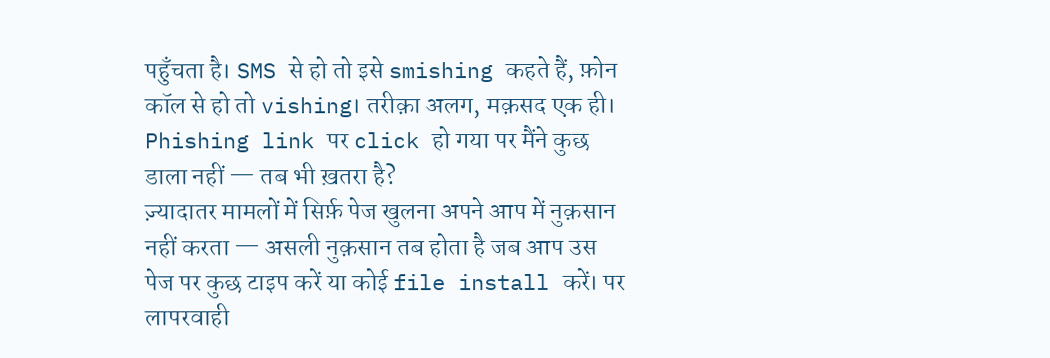पहुँचता है। SMS से हो तो इसे smishing कहते हैं, फ़ोन कॉल से हो तो vishing। तरीक़ा अलग, मक़सद एक ही।
Phishing link पर click हो गया पर मैंने कुछ डाला नहीं — तब भी ख़तरा है?
ज़्यादातर मामलों में सिर्फ़ पेज खुलना अपने आप में नुक़सान नहीं करता — असली नुक़सान तब होता है जब आप उस पेज पर कुछ टाइप करें या कोई file install करें। पर लापरवाही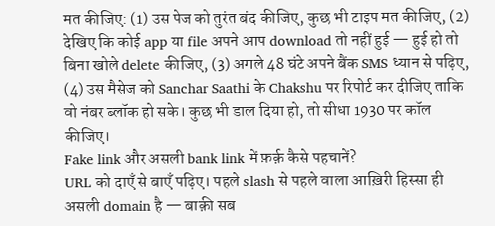मत कीजिए: (1) उस पेज को तुरंत बंद कीजिए, कुछ भी टाइप मत कीजिए, (2) देखिए कि कोई app या file अपने आप download तो नहीं हुई — हुई हो तो बिना खोले delete कीजिए, (3) अगले 48 घंटे अपने बैंक SMS ध्यान से पढ़िए, (4) उस मैसेज को Sanchar Saathi के Chakshu पर रिपोर्ट कर दीजिए ताकि वो नंबर ब्लॉक हो सके। कुछ भी डाल दिया हो, तो सीधा 1930 पर कॉल कीजिए।
Fake link और असली bank link में फ़र्क़ कैसे पहचानें?
URL को दाएँ से बाएँ पढ़िए। पहले slash से पहले वाला आख़िरी हिस्सा ही असली domain है — बाक़ी सब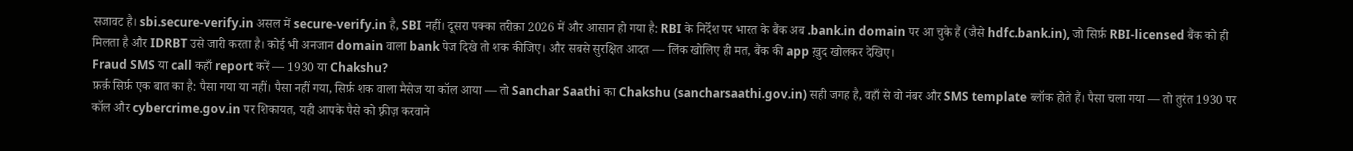सजावट है। sbi.secure-verify.in असल में secure-verify.in है, SBI नहीं। दूसरा पक्का तरीक़ा 2026 में और आसान हो गया है: RBI के निर्देश पर भारत के बैंक अब .bank.in domain पर आ चुके हैं (जैसे hdfc.bank.in), जो सिर्फ़ RBI-licensed बैंक को ही मिलता है और IDRBT उसे जारी करता है। कोई भी अनजान domain वाला bank पेज दिखे तो शक कीजिए। और सबसे सुरक्षित आदत — लिंक खोलिए ही मत, बैंक की app ख़ुद खोलकर देखिए।
Fraud SMS या call कहाँ report करें — 1930 या Chakshu?
फ़र्क़ सिर्फ़ एक बात का है: पैसा गया या नहीं। पैसा नहीं गया, सिर्फ़ शक वाला मैसेज या कॉल आया — तो Sanchar Saathi का Chakshu (sancharsaathi.gov.in) सही जगह है, वहाँ से वो नंबर और SMS template ब्लॉक होते हैं। पैसा चला गया — तो तुरंत 1930 पर कॉल और cybercrime.gov.in पर शिकायत, यही आपके पैसे को फ़्रीज़ करवाने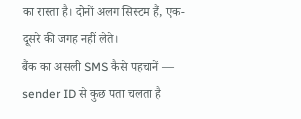का रास्ता है। दोनों अलग सिस्टम हैं, एक-दूसरे की जगह नहीं लेते।
बैंक का असली SMS कैसे पहचानें — sender ID से कुछ पता चलता है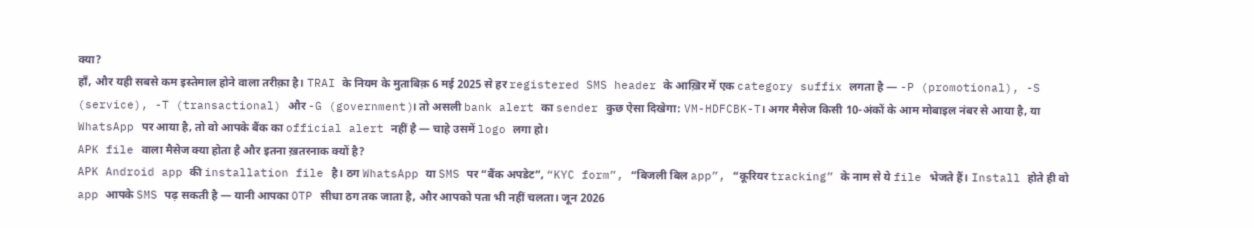क्या?
हाँ, और यही सबसे कम इस्तेमाल होने वाला तरीक़ा है। TRAI के नियम के मुताबिक़ 6 मई 2025 से हर registered SMS header के आख़िर में एक category suffix लगता है — -P (promotional), -S (service), -T (transactional) और -G (government)। तो असली bank alert का sender कुछ ऐसा दिखेगा: VM-HDFCBK-T। अगर मैसेज किसी 10-अंकों के आम मोबाइल नंबर से आया है, या WhatsApp पर आया है, तो वो आपके बैंक का official alert नहीं है — चाहे उसमें logo लगा हो।
APK file वाला मैसेज क्या होता है और इतना ख़तरनाक क्यों है?
APK Android app की installation file है। ठग WhatsApp या SMS पर “बैंक अपडेट”, “KYC form”, “बिजली बिल app”, “कूरियर tracking” के नाम से ये file भेजते हैं। Install होते ही वो app आपके SMS पढ़ सकती है — यानी आपका OTP सीधा ठग तक जाता है, और आपको पता भी नहीं चलता। जून 2026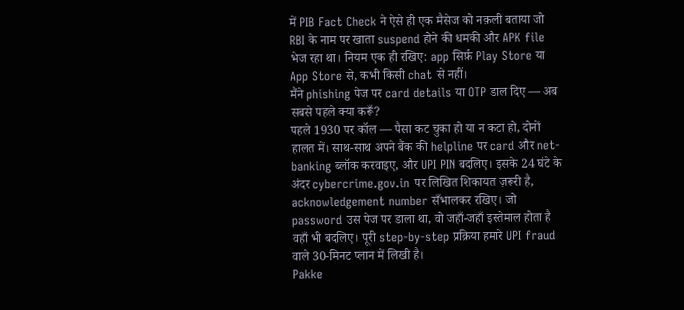में PIB Fact Check ने ऐसे ही एक मैसेज को नक़ली बताया जो RBI के नाम पर खाता suspend होने की धमकी और APK file भेज रहा था। नियम एक ही रखिए: app सिर्फ़ Play Store या App Store से, कभी किसी chat से नहीं।
मैंने phishing पेज पर card details या OTP डाल दिए — अब सबसे पहले क्या करूँ?
पहले 1930 पर कॉल — पैसा कट चुका हो या न कटा हो, दोनों हालत में। साथ-साथ अपने बैंक की helpline पर card और net-banking ब्लॉक करवाइए, और UPI PIN बदलिए। इसके 24 घंटे के अंदर cybercrime.gov.in पर लिखित शिकायत ज़रूरी है, acknowledgement number सँभालकर रखिए। जो password उस पेज पर डाला था, वो जहाँ-जहाँ इस्तेमाल होता है वहाँ भी बदलिए। पूरी step-by-step प्रक्रिया हमारे UPI fraud वाले 30-मिनट प्लान में लिखी है।
Pakke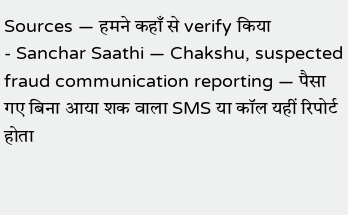Sources — हमने कहाँ से verify किया
- Sanchar Saathi — Chakshu, suspected fraud communication reporting — पैसा गए बिना आया शक वाला SMS या कॉल यहीं रिपोर्ट होता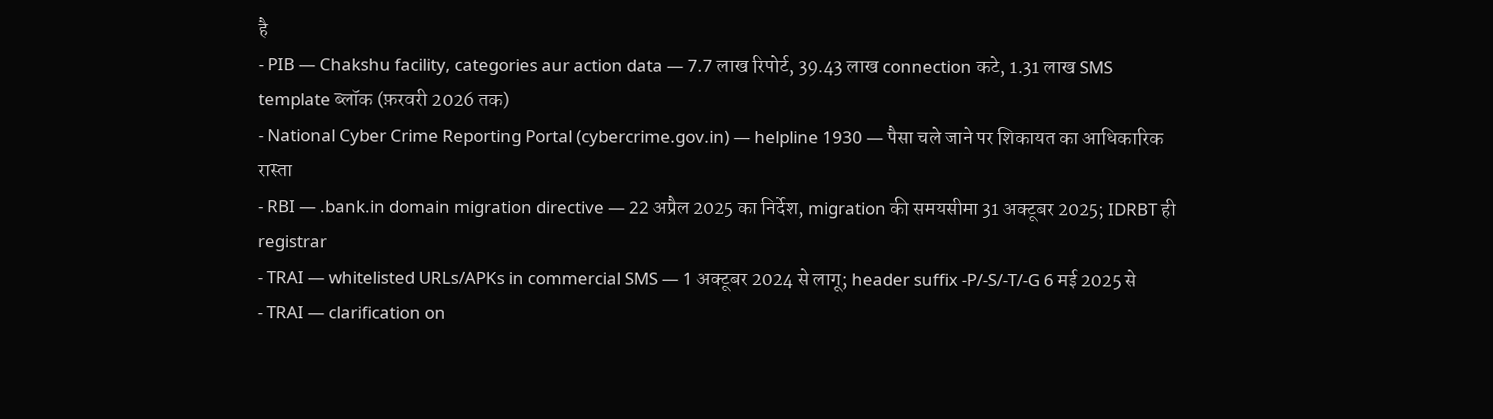है
- PIB — Chakshu facility, categories aur action data — 7.7 लाख रिपोर्ट, 39.43 लाख connection कटे, 1.31 लाख SMS template ब्लॉक (फ़रवरी 2026 तक)
- National Cyber Crime Reporting Portal (cybercrime.gov.in) — helpline 1930 — पैसा चले जाने पर शिकायत का आधिकारिक रास्ता
- RBI — .bank.in domain migration directive — 22 अप्रैल 2025 का निर्देश, migration की समयसीमा 31 अक्टूबर 2025; IDRBT ही registrar
- TRAI — whitelisted URLs/APKs in commercial SMS — 1 अक्टूबर 2024 से लागू; header suffix -P/-S/-T/-G 6 मई 2025 से
- TRAI — clarification on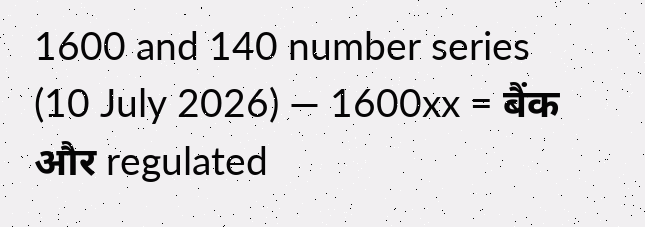1600 and 140 number series (10 July 2026) — 1600xx = बैंक और regulated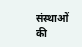संस्थाओं की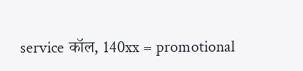service कॉल, 140xx = promotional